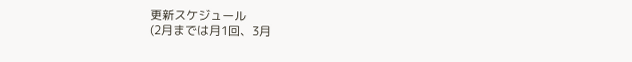更新スケジュール
(2月までは月1回、3月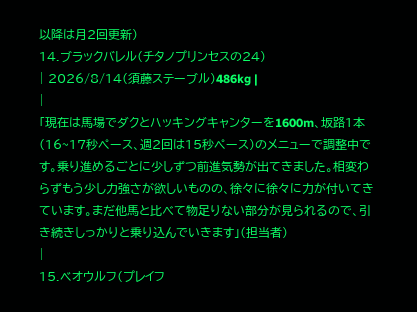以降は月2回更新)
14.ブラックバレル(チタノプリンセスの24)
| 2026/8/14(須藤ステーブル)486kg |
|
「現在は馬場でダクとハッキングキャンターを1600m、坂路1本(16~17秒ペース、週2回は15秒ペース)のメニューで調整中です。乗り進めるごとに少しずつ前進気勢が出てきました。相変わらずもう少し力強さが欲しいものの、徐々に徐々に力が付いてきています。まだ他馬と比べて物足りない部分が見られるので、引き続きしっかりと乗り込んでいきます」(担当者)
|
15.ベオウルフ(プレイフ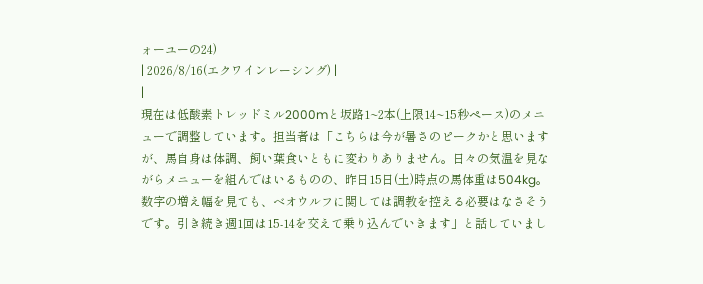ォーユーの24)
| 2026/8/16(エクワインレーシング) |
|
現在は低酸素トレッドミル2000mと坂路1~2本(上限14~15秒ペース)のメニューで調整しています。担当者は「こちらは今が暑さのピークかと思いますが、馬自身は体調、飼い葉食いともに変わりありません。日々の気温を見ながらメニューを組んではいるものの、昨日15日(土)時点の馬体重は504kg。数字の増え幅を見ても、ベオウルフに関しては調教を控える必要はなさそうです。引き続き週1回は15-14を交えて乗り込んでいきます」と話していまし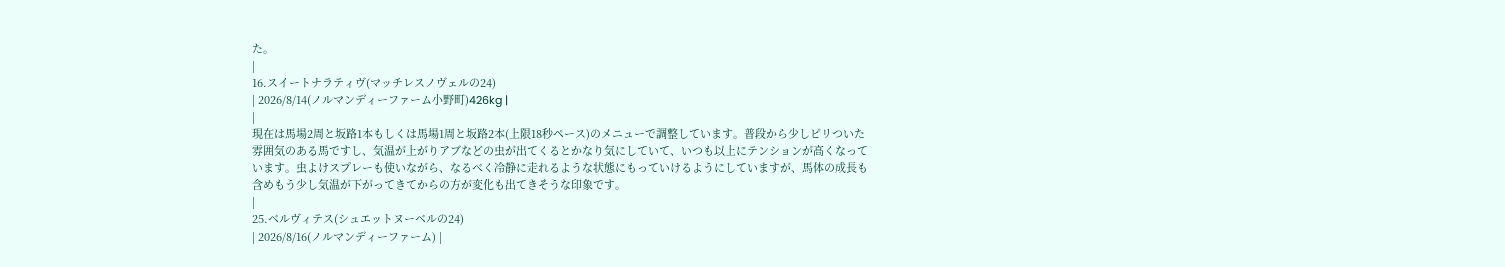た。
|
16.スイートナラティヴ(マッチレスノヴェルの24)
| 2026/8/14(ノルマンディーファーム小野町)426kg |
|
現在は馬場2周と坂路1本もしくは馬場1周と坂路2本(上限18秒ペース)のメニューで調整しています。普段から少しピリついた雰囲気のある馬ですし、気温が上がりアブなどの虫が出てくるとかなり気にしていて、いつも以上にテンションが高くなっています。虫よけスプレーも使いながら、なるべく冷静に走れるような状態にもっていけるようにしていますが、馬体の成長も含めもう少し気温が下がってきてからの方が変化も出てきそうな印象です。
|
25.ベルヴィテス(シュエットヌーベルの24)
| 2026/8/16(ノルマンディーファーム) |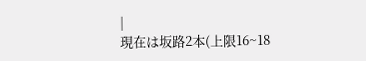|
現在は坂路2本(上限16~18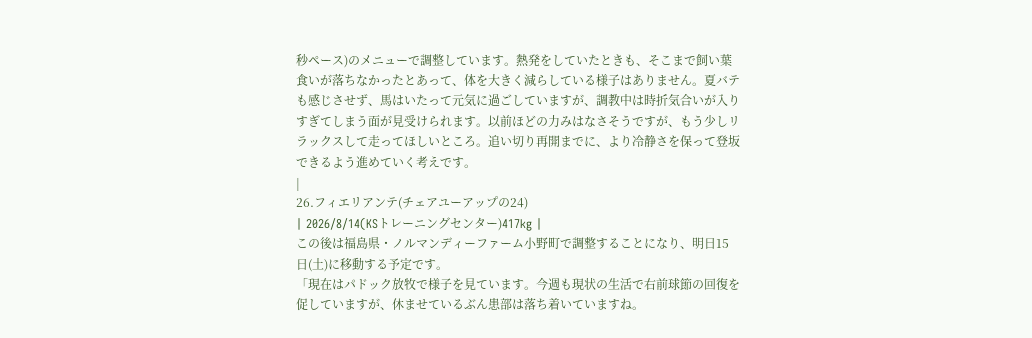秒ペース)のメニューで調整しています。熱発をしていたときも、そこまで飼い葉食いが落ちなかったとあって、体を大きく減らしている様子はありません。夏バテも感じさせず、馬はいたって元気に過ごしていますが、調教中は時折気合いが入りすぎてしまう面が見受けられます。以前ほどの力みはなさそうですが、もう少しリラックスして走ってほしいところ。追い切り再開までに、より冷静さを保って登坂できるよう進めていく考えです。
|
26.フィエリアンテ(チェアユーアップの24)
| 2026/8/14(KSトレーニングセンター)417kg |
この後は福島県・ノルマンディーファーム小野町で調整することになり、明日15日(土)に移動する予定です。
「現在はパドック放牧で様子を見ています。今週も現状の生活で右前球節の回復を促していますが、休ませているぶん患部は落ち着いていますね。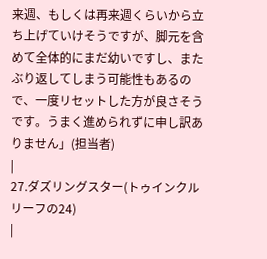来週、もしくは再来週くらいから立ち上げていけそうですが、脚元を含めて全体的にまだ幼いですし、またぶり返してしまう可能性もあるので、一度リセットした方が良さそうです。うまく進められずに申し訳ありません」(担当者)
|
27.ダズリングスター(トゥインクルリーフの24)
|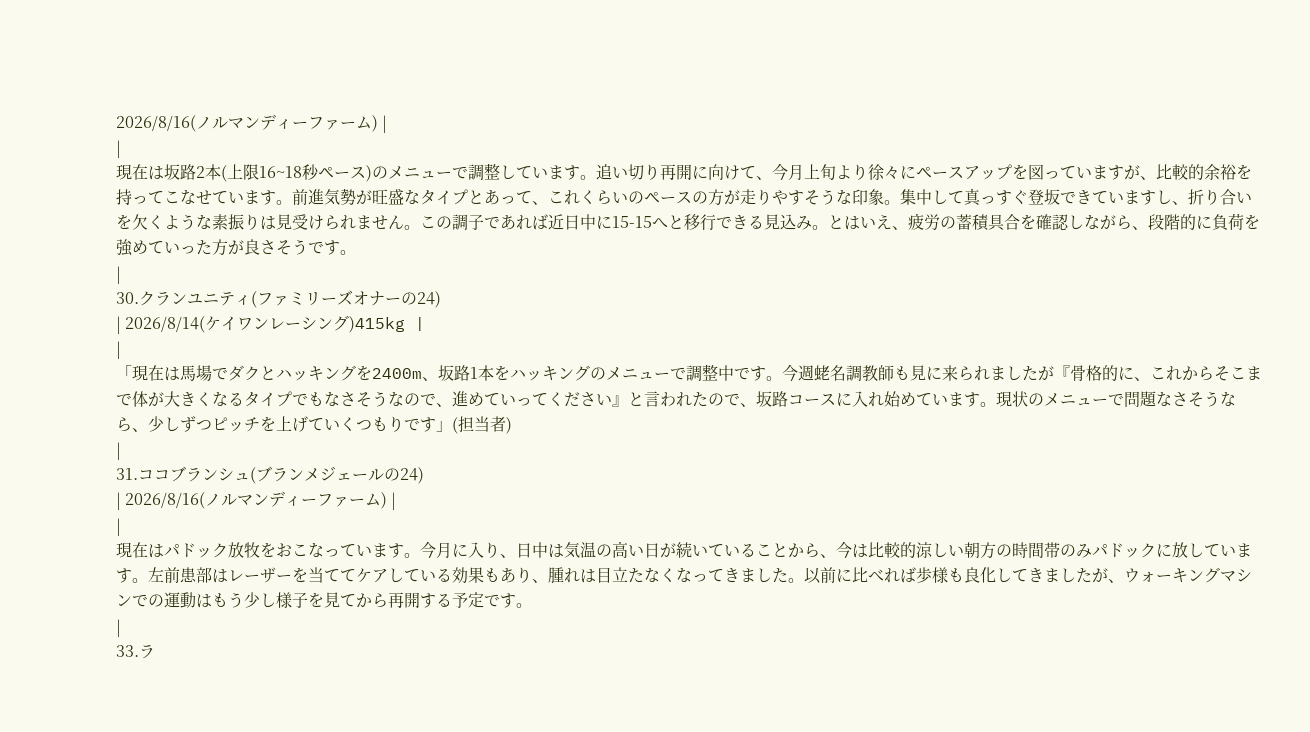2026/8/16(ノルマンディーファーム) |
|
現在は坂路2本(上限16~18秒ペース)のメニューで調整しています。追い切り再開に向けて、今月上旬より徐々にペースアップを図っていますが、比較的余裕を持ってこなせています。前進気勢が旺盛なタイプとあって、これくらいのペースの方が走りやすそうな印象。集中して真っすぐ登坂できていますし、折り合いを欠くような素振りは見受けられません。この調子であれば近日中に15-15へと移行できる見込み。とはいえ、疲労の蓄積具合を確認しながら、段階的に負荷を強めていった方が良さそうです。
|
30.クランユニティ(ファミリーズオナーの24)
| 2026/8/14(ケイワンレーシング)415kg |
|
「現在は馬場でダクとハッキングを2400m、坂路1本をハッキングのメニューで調整中です。今週蛯名調教師も見に来られましたが『骨格的に、これからそこまで体が大きくなるタイプでもなさそうなので、進めていってください』と言われたので、坂路コースに入れ始めています。現状のメニューで問題なさそうなら、少しずつピッチを上げていくつもりです」(担当者)
|
31.ココブランシュ(ブランメジェールの24)
| 2026/8/16(ノルマンディーファーム) |
|
現在はパドック放牧をおこなっています。今月に入り、日中は気温の高い日が続いていることから、今は比較的涼しい朝方の時間帯のみパドックに放しています。左前患部はレーザーを当ててケアしている効果もあり、腫れは目立たなくなってきました。以前に比べれば歩様も良化してきましたが、ウォーキングマシンでの運動はもう少し様子を見てから再開する予定です。
|
33.ラ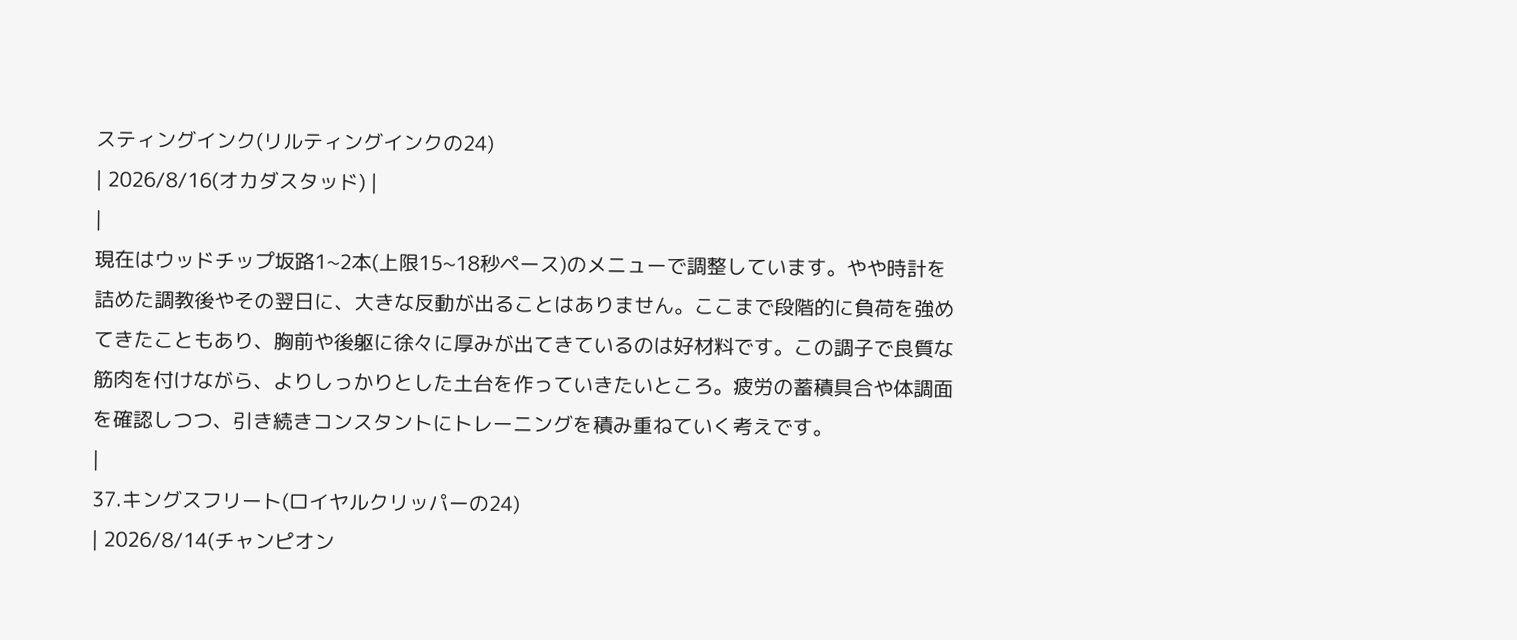スティングインク(リルティングインクの24)
| 2026/8/16(オカダスタッド) |
|
現在はウッドチップ坂路1~2本(上限15~18秒ペース)のメニューで調整しています。やや時計を詰めた調教後やその翌日に、大きな反動が出ることはありません。ここまで段階的に負荷を強めてきたこともあり、胸前や後躯に徐々に厚みが出てきているのは好材料です。この調子で良質な筋肉を付けながら、よりしっかりとした土台を作っていきたいところ。疲労の蓄積具合や体調面を確認しつつ、引き続きコンスタントにトレーニングを積み重ねていく考えです。
|
37.キングスフリート(ロイヤルクリッパーの24)
| 2026/8/14(チャンピオン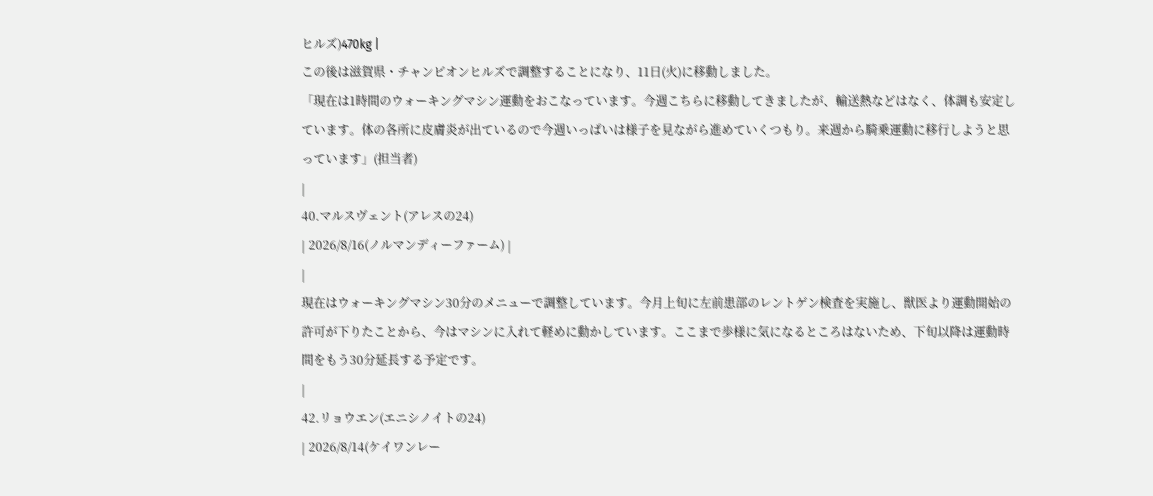ヒルズ)470kg |
この後は滋賀県・チャンピオンヒルズで調整することになり、11日(火)に移動しました。
「現在は1時間のウォーキングマシン運動をおこなっています。今週こちらに移動してきましたが、輸送熱などはなく、体調も安定しています。体の各所に皮膚炎が出ているので今週いっぱいは様子を見ながら進めていくつもり。来週から騎乗運動に移行しようと思っています」(担当者)
|
40.マルスヴェント(アレスの24)
| 2026/8/16(ノルマンディーファーム) |
|
現在はウォーキングマシン30分のメニューで調整しています。今月上旬に左前患部のレントゲン検査を実施し、獣医より運動開始の許可が下りたことから、今はマシンに入れて軽めに動かしています。ここまで歩様に気になるところはないため、下旬以降は運動時間をもう30分延長する予定です。
|
42.リョウエン(エニシノイトの24)
| 2026/8/14(ケイワンレー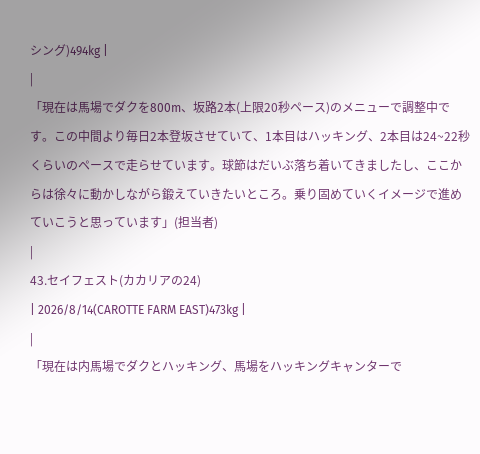シング)494kg |
|
「現在は馬場でダクを800m、坂路2本(上限20秒ペース)のメニューで調整中です。この中間より毎日2本登坂させていて、1本目はハッキング、2本目は24~22秒くらいのペースで走らせています。球節はだいぶ落ち着いてきましたし、ここからは徐々に動かしながら鍛えていきたいところ。乗り固めていくイメージで進めていこうと思っています」(担当者)
|
43.セイフェスト(カカリアの24)
| 2026/8/14(CAROTTE FARM EAST)473kg |
|
「現在は内馬場でダクとハッキング、馬場をハッキングキャンターで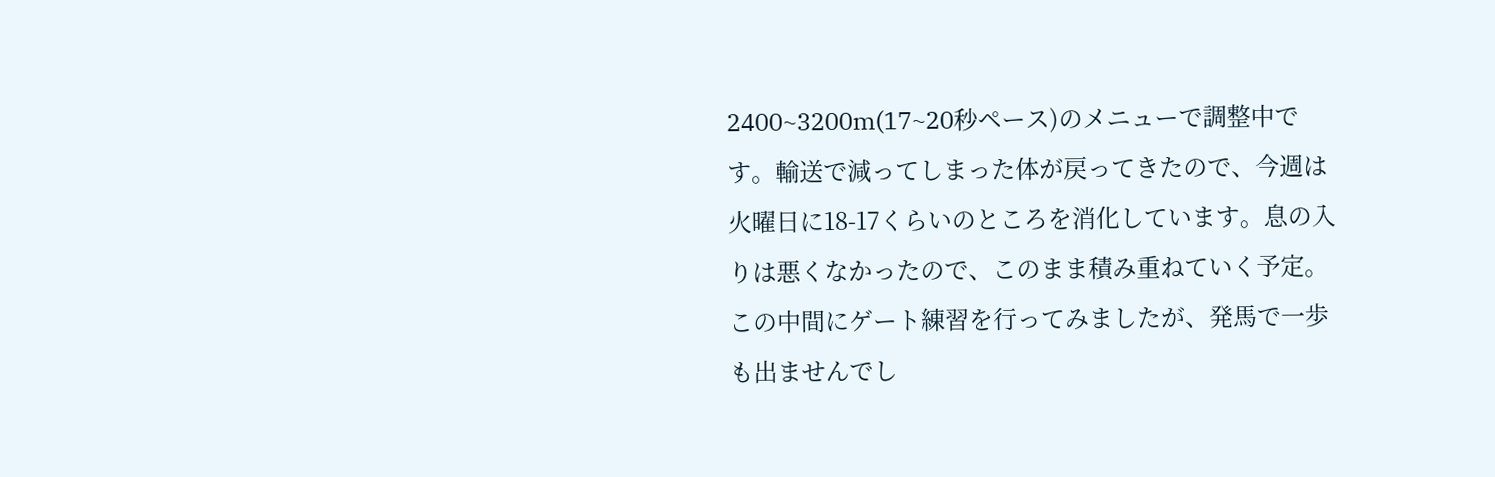2400~3200m(17~20秒ペース)のメニューで調整中です。輸送で減ってしまった体が戻ってきたので、今週は火曜日に18-17くらいのところを消化しています。息の入りは悪くなかったので、このまま積み重ねていく予定。この中間にゲート練習を行ってみましたが、発馬で一歩も出ませんでし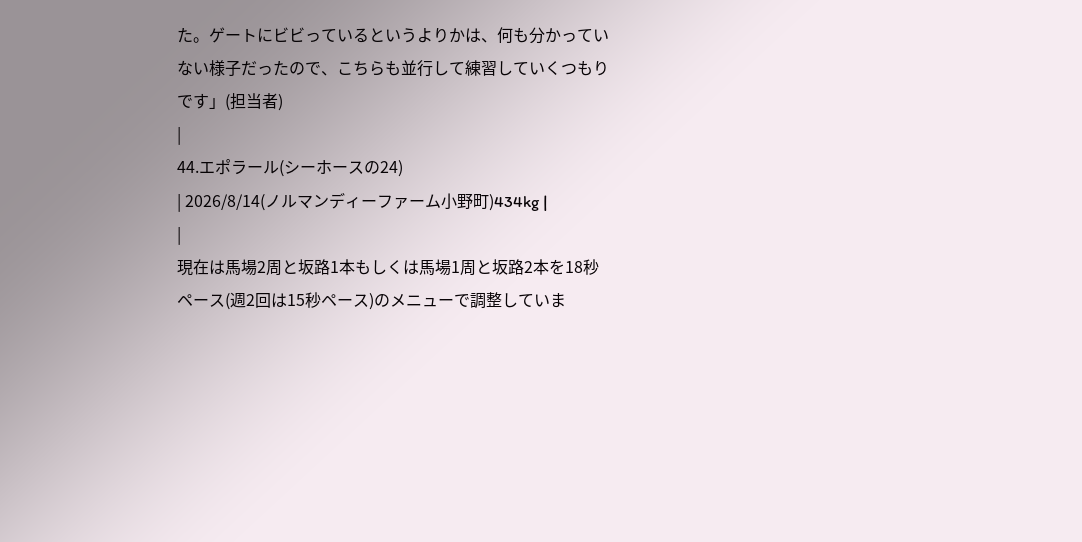た。ゲートにビビっているというよりかは、何も分かっていない様子だったので、こちらも並行して練習していくつもりです」(担当者)
|
44.エポラール(シーホースの24)
| 2026/8/14(ノルマンディーファーム小野町)434kg |
|
現在は馬場2周と坂路1本もしくは馬場1周と坂路2本を18秒ペース(週2回は15秒ペース)のメニューで調整していま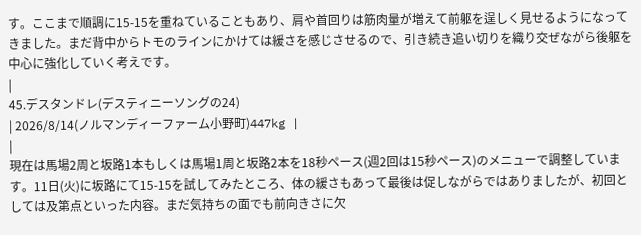す。ここまで順調に15-15を重ねていることもあり、肩や首回りは筋肉量が増えて前躯を逞しく見せるようになってきました。まだ背中からトモのラインにかけては緩さを感じさせるので、引き続き追い切りを織り交ぜながら後躯を中心に強化していく考えです。
|
45.デスタンドレ(デスティニーソングの24)
| 2026/8/14(ノルマンディーファーム小野町)447kg |
|
現在は馬場2周と坂路1本もしくは馬場1周と坂路2本を18秒ペース(週2回は15秒ペース)のメニューで調整しています。11日(火)に坂路にて15-15を試してみたところ、体の緩さもあって最後は促しながらではありましたが、初回としては及第点といった内容。まだ気持ちの面でも前向きさに欠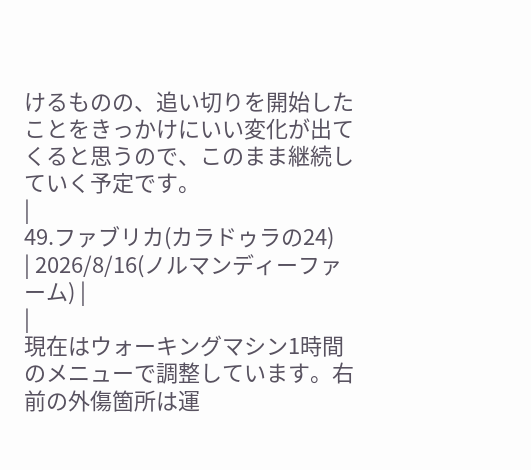けるものの、追い切りを開始したことをきっかけにいい変化が出てくると思うので、このまま継続していく予定です。
|
49.ファブリカ(カラドゥラの24)
| 2026/8/16(ノルマンディーファーム) |
|
現在はウォーキングマシン1時間のメニューで調整しています。右前の外傷箇所は運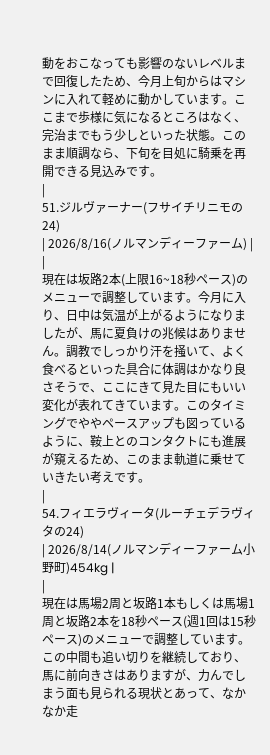動をおこなっても影響のないレベルまで回復したため、今月上旬からはマシンに入れて軽めに動かしています。ここまで歩様に気になるところはなく、完治までもう少しといった状態。このまま順調なら、下旬を目処に騎乗を再開できる見込みです。
|
51.ジルヴァーナー(フサイチリニモの24)
| 2026/8/16(ノルマンディーファーム) |
|
現在は坂路2本(上限16~18秒ペース)のメニューで調整しています。今月に入り、日中は気温が上がるようになりましたが、馬に夏負けの兆候はありません。調教でしっかり汗を掻いて、よく食べるといった具合に体調はかなり良さそうで、ここにきて見た目にもいい変化が表れてきています。このタイミングでややペースアップも図っているように、鞍上とのコンタクトにも進展が窺えるため、このまま軌道に乗せていきたい考えです。
|
54.フィエラヴィータ(ルーチェデラヴィタの24)
| 2026/8/14(ノルマンディーファーム小野町)454kg |
|
現在は馬場2周と坂路1本もしくは馬場1周と坂路2本を18秒ペース(週1回は15秒ペース)のメニューで調整しています。この中間も追い切りを継続しており、馬に前向きさはありますが、力んでしまう面も見られる現状とあって、なかなか走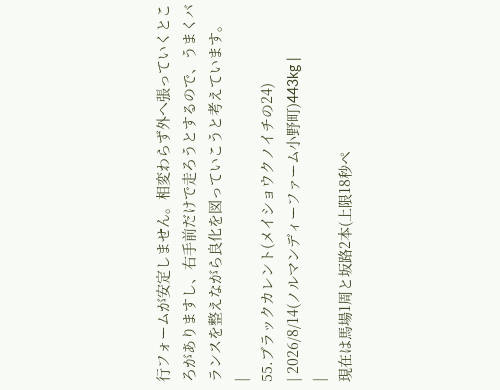行フォームが安定しません。相変わらず外へ張っていくところがありますし、右手前だけで走ろうとするので、うまくバランスを整えながら良化を図っていこうと考えています。
|
55.ブラックカレント(メイショウクノイチの24)
| 2026/8/14(ノルマンディーファーム小野町)443kg |
|
現在は馬場1周と坂路2本(上限18秒ペ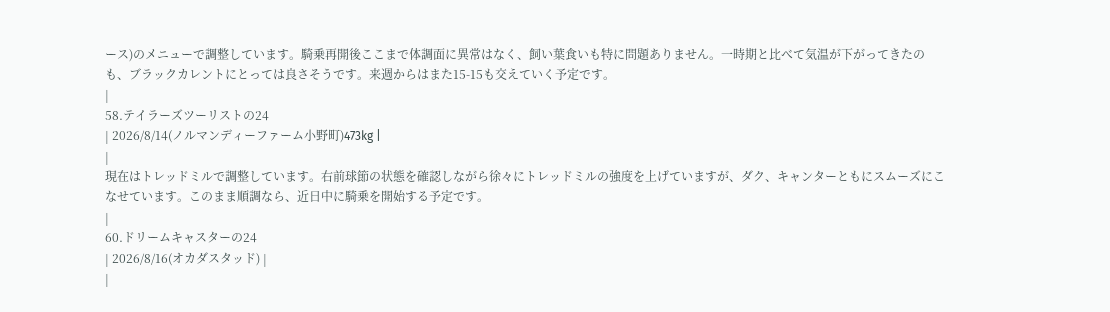ース)のメニューで調整しています。騎乗再開後ここまで体調面に異常はなく、飼い葉食いも特に問題ありません。一時期と比べて気温が下がってきたのも、ブラックカレントにとっては良さそうです。来週からはまた15-15も交えていく予定です。
|
58.テイラーズツーリストの24
| 2026/8/14(ノルマンディーファーム小野町)473kg |
|
現在はトレッドミルで調整しています。右前球節の状態を確認しながら徐々にトレッドミルの強度を上げていますが、ダク、キャンターともにスムーズにこなせています。このまま順調なら、近日中に騎乗を開始する予定です。
|
60.ドリームキャスターの24
| 2026/8/16(オカダスタッド) |
|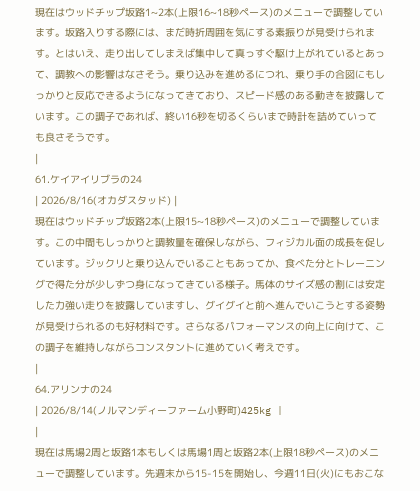現在はウッドチップ坂路1~2本(上限16~18秒ペース)のメニューで調整しています。坂路入りする際には、まだ時折周囲を気にする素振りが見受けられます。とはいえ、走り出してしまえば集中して真っすぐ駆け上がれているとあって、調教への影響はなさそう。乗り込みを進めるにつれ、乗り手の合図にもしっかりと反応できるようになってきており、スピード感のある動きを披露しています。この調子であれば、終い16秒を切るくらいまで時計を詰めていっても良さそうです。
|
61.ケイアイリブラの24
| 2026/8/16(オカダスタッド) |
現在はウッドチップ坂路2本(上限15~18秒ペース)のメニューで調整しています。この中間もしっかりと調教量を確保しながら、フィジカル面の成長を促しています。ジックリと乗り込んでいることもあってか、食べた分とトレーニングで得た分が少しずつ身になってきている様子。馬体のサイズ感の割には安定した力強い走りを披露していますし、グイグイと前へ進んでいこうとする姿勢が見受けられるのも好材料です。さらなるパフォーマンスの向上に向けて、この調子を維持しながらコンスタントに進めていく考えです。
|
64.アリンナの24
| 2026/8/14(ノルマンディーファーム小野町)425kg |
|
現在は馬場2周と坂路1本もしくは馬場1周と坂路2本(上限18秒ペース)のメニューで調整しています。先週末から15-15を開始し、今週11日(火)にもおこな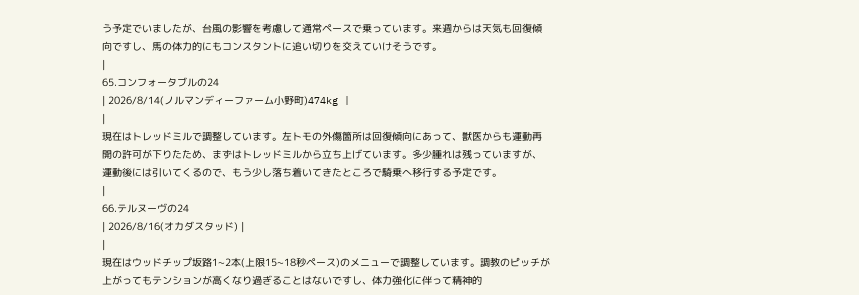う予定でいましたが、台風の影響を考慮して通常ペースで乗っています。来週からは天気も回復傾向ですし、馬の体力的にもコンスタントに追い切りを交えていけそうです。
|
65.コンフォータブルの24
| 2026/8/14(ノルマンディーファーム小野町)474kg |
|
現在はトレッドミルで調整しています。左トモの外傷箇所は回復傾向にあって、獣医からも運動再開の許可が下りたため、まずはトレッドミルから立ち上げています。多少腫れは残っていますが、運動後には引いてくるので、もう少し落ち着いてきたところで騎乗へ移行する予定です。
|
66.テルヌーヴの24
| 2026/8/16(オカダスタッド) |
|
現在はウッドチップ坂路1~2本(上限15~18秒ペース)のメニューで調整しています。調教のピッチが上がってもテンションが高くなり過ぎることはないですし、体力強化に伴って精神的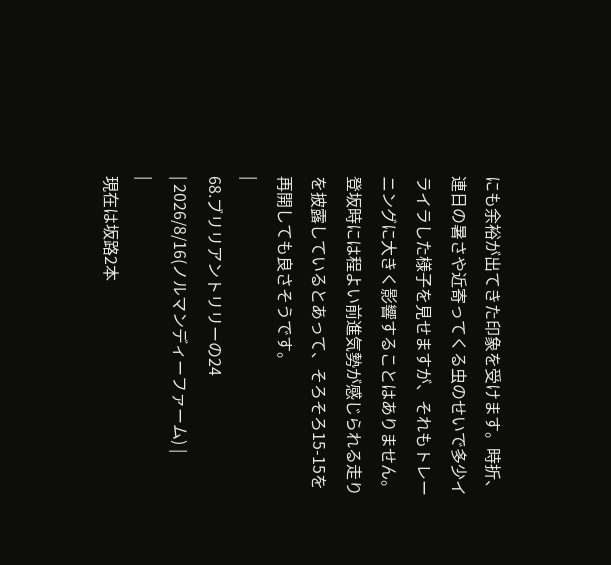にも余裕が出てきた印象を受けます。時折、連日の暑さや近寄ってくる虫のせいで多少イライラした様子を見せますが、それもトレーニングに大きく影響することはありません。登坂時には程よい前進気勢が感じられる走りを披露しているとあって、そろそろ15-15を再開しても良さそうです。
|
68.ブリリアントリリーの24
| 2026/8/16(ノルマンディーファーム) |
|
現在は坂路2本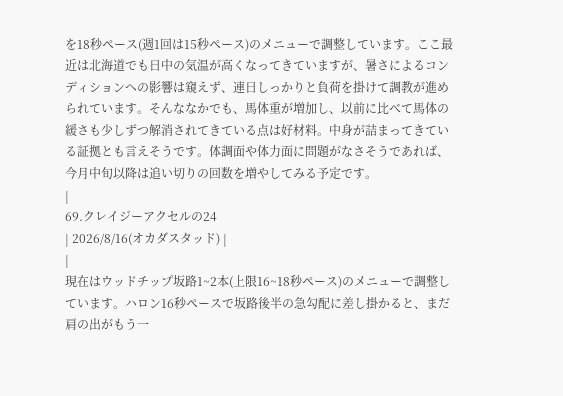を18秒ペース(週1回は15秒ペース)のメニューで調整しています。ここ最近は北海道でも日中の気温が高くなってきていますが、暑さによるコンディションへの影響は窺えず、連日しっかりと負荷を掛けて調教が進められています。そんななかでも、馬体重が増加し、以前に比べて馬体の緩さも少しずつ解消されてきている点は好材料。中身が詰まってきている証拠とも言えそうです。体調面や体力面に問題がなさそうであれば、今月中旬以降は追い切りの回数を増やしてみる予定です。
|
69.クレイジーアクセルの24
| 2026/8/16(オカダスタッド) |
|
現在はウッドチップ坂路1~2本(上限16~18秒ペース)のメニューで調整しています。ハロン16秒ペースで坂路後半の急勾配に差し掛かると、まだ肩の出がもう一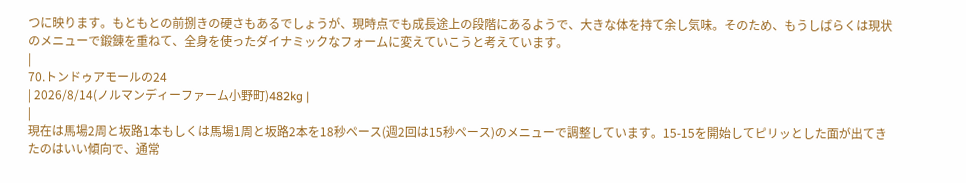つに映ります。もともとの前捌きの硬さもあるでしょうが、現時点でも成長途上の段階にあるようで、大きな体を持て余し気味。そのため、もうしばらくは現状のメニューで鍛錬を重ねて、全身を使ったダイナミックなフォームに変えていこうと考えています。
|
70.トンドゥアモールの24
| 2026/8/14(ノルマンディーファーム小野町)482kg |
|
現在は馬場2周と坂路1本もしくは馬場1周と坂路2本を18秒ペース(週2回は15秒ペース)のメニューで調整しています。15-15を開始してピリッとした面が出てきたのはいい傾向で、通常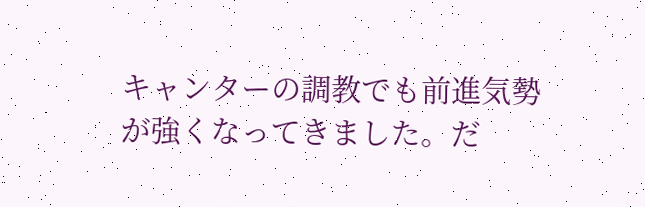キャンターの調教でも前進気勢が強くなってきました。だ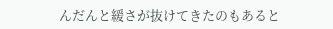んだんと緩さが抜けてきたのもあると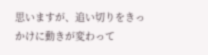思いますが、追い切りをきっかけに動きが変わって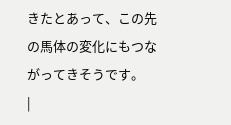きたとあって、この先の馬体の変化にもつながってきそうです。
|